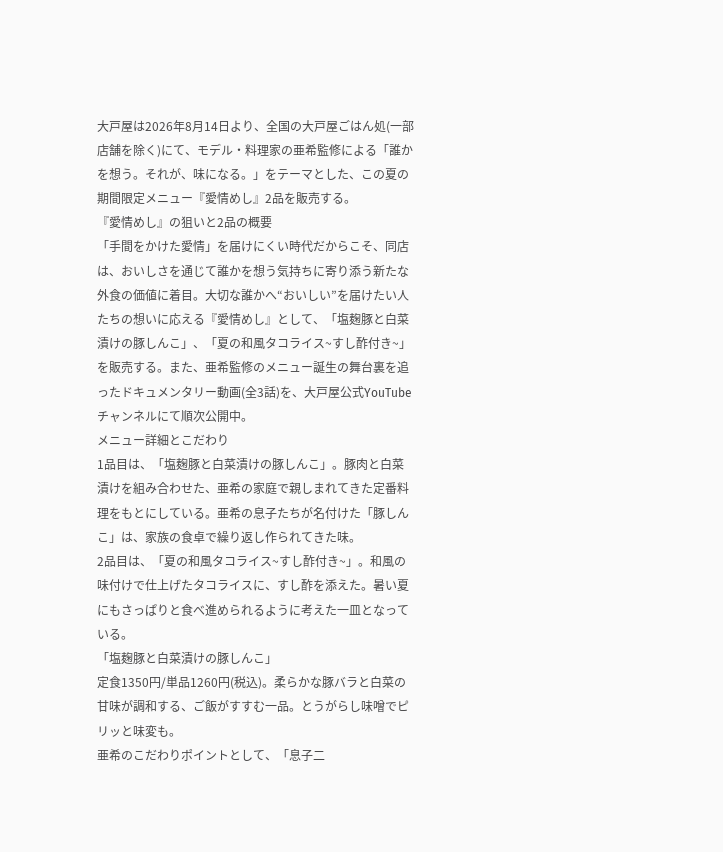大戸屋は2026年8月14日より、全国の大戸屋ごはん処(一部店舗を除く)にて、モデル・料理家の亜希監修による「誰かを想う。それが、味になる。」をテーマとした、この夏の期間限定メニュー『愛情めし』2品を販売する。
『愛情めし』の狙いと2品の概要
「手間をかけた愛情」を届けにくい時代だからこそ、同店は、おいしさを通じて誰かを想う気持ちに寄り添う新たな外食の価値に着目。大切な誰かへ“おいしい”を届けたい人たちの想いに応える『愛情めし』として、「塩麹豚と白菜漬けの豚しんこ」、「夏の和風タコライス~すし酢付き~」を販売する。また、亜希監修のメニュー誕生の舞台裏を追ったドキュメンタリー動画(全3話)を、大戸屋公式YouTubeチャンネルにて順次公開中。
メニュー詳細とこだわり
1品目は、「塩麹豚と白菜漬けの豚しんこ」。豚肉と白菜漬けを組み合わせた、亜希の家庭で親しまれてきた定番料理をもとにしている。亜希の息子たちが名付けた「豚しんこ」は、家族の食卓で繰り返し作られてきた味。
2品目は、「夏の和風タコライス~すし酢付き~」。和風の味付けで仕上げたタコライスに、すし酢を添えた。暑い夏にもさっぱりと食べ進められるように考えた一皿となっている。
「塩麹豚と白菜漬けの豚しんこ」
定食1350円/単品1260円(税込)。柔らかな豚バラと白菜の甘味が調和する、ご飯がすすむ一品。とうがらし味噌でピリッと味変も。
亜希のこだわりポイントとして、「息子二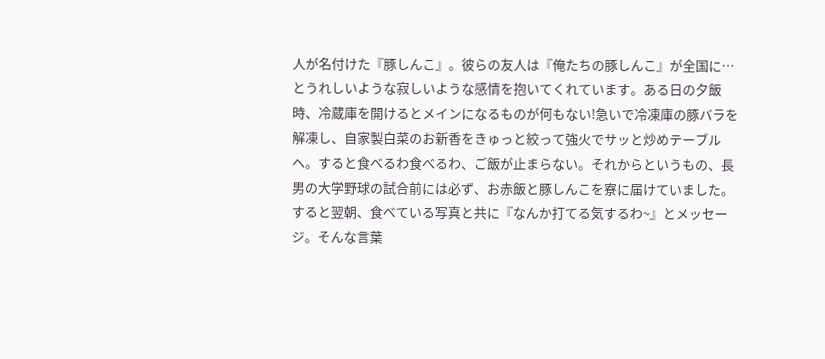人が名付けた『豚しんこ』。彼らの友人は『俺たちの豚しんこ』が全国に…とうれしいような寂しいような感情を抱いてくれています。ある日の夕飯時、冷蔵庫を開けるとメインになるものが何もない!急いで冷凍庫の豚バラを解凍し、自家製白菜のお新香をきゅっと絞って強火でサッと炒めテーブルへ。すると食べるわ食べるわ、ご飯が止まらない。それからというもの、長男の大学野球の試合前には必ず、お赤飯と豚しんこを寮に届けていました。すると翌朝、食べている写真と共に『なんか打てる気するわ~』とメッセージ。そんな言葉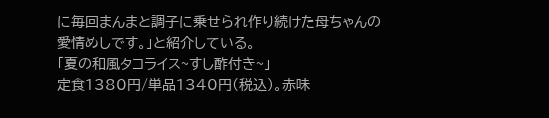に毎回まんまと調子に乗せられ作り続けた母ちゃんの愛情めしです。」と紹介している。
「夏の和風タコライス~すし酢付き~」
定食1380円/単品1340円(税込)。赤味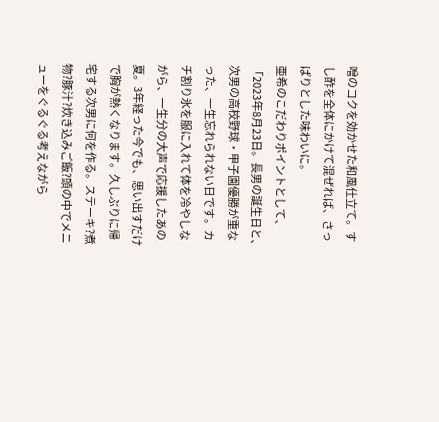噌のコクを効かせた和風仕立て。すし酢を全体にかけて混ぜれば、さっぱりとした味わいに。
亜希のこだわりポイントとして、「2023年8月23日。長男の誕生日と、次男の高校野球・甲子園優勝が重なった、一生忘れられない日です。カチ割り氷を服に入れて体を冷やしながら、一生分の大声で応援したあの夏。3年経った今でも、思い出すだけで胸が熱くなります。久しぶりに帰宅する次男に何を作る。ステーキ?煮物?豚汁?炊き込みご飯?頭の中でメニューをぐるぐる考えながら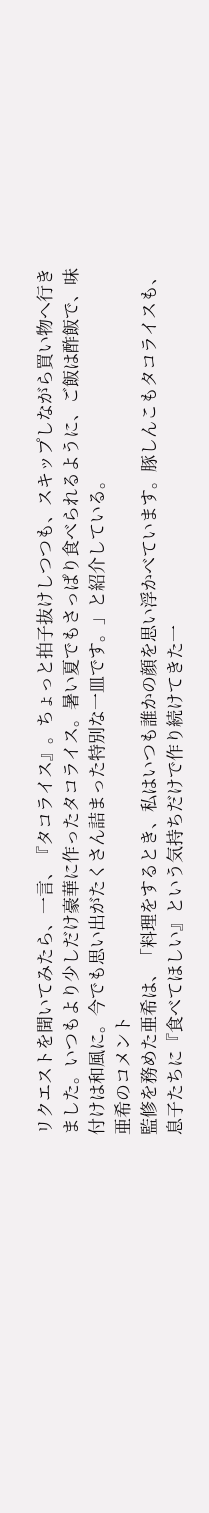リクエストを聞いてみたら、一言、『タコライス』。ちょっと拍子抜けしつつも、スキップしながら買い物へ行きました。いつもより少しだけ豪華に作ったタコライス。暑い夏でもさっぱり食べられるように、ご飯は酢飯で、味付けは和風に。今でも思い出がたくさん詰まった特別な一皿です。」と紹介している。
亜希のコメント
監修を務めた亜希は、「料理をするとき、私はいつも誰かの顔を思い浮かべています。豚しんこもタコライスも、息子たちに『食べてほしい』という気持ちだけで作り続けてきた一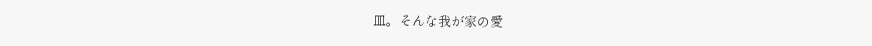皿。そんな我が家の愛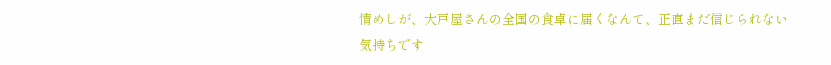情めしが、大戸屋さんの全国の食卓に届くなんて、正直まだ信じられない気持ちです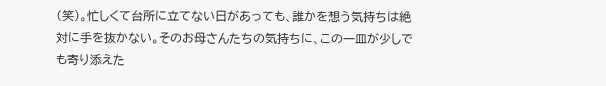(笑)。忙しくて台所に立てない日があっても、誰かを想う気持ちは絶対に手を抜かない。そのお母さんたちの気持ちに、この一皿が少しでも寄り添えた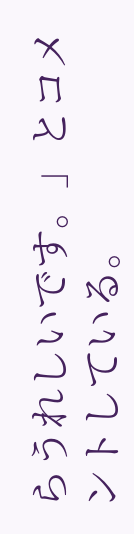らうれしいです。」とコメントしている。